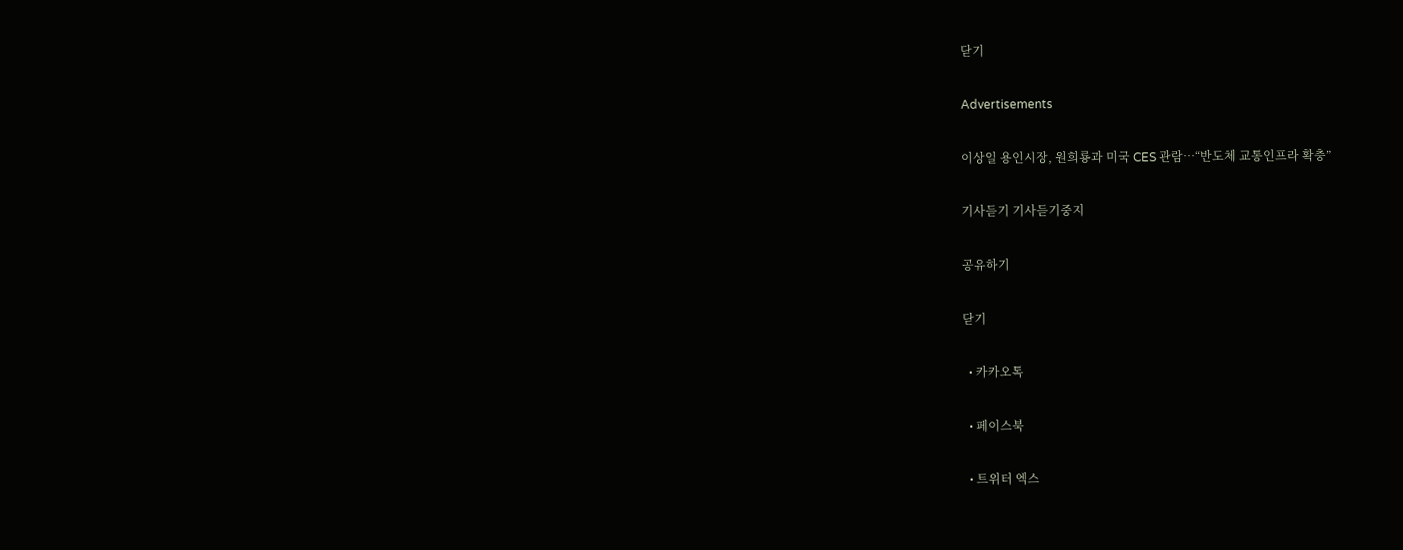닫기

Advertisements

이상일 용인시장, 원희룡과 미국 CES 관람…“반도체 교통인프라 확충”

기사듣기 기사듣기중지

공유하기

닫기

  • 카카오톡

  • 페이스북

  • 트위터 엑스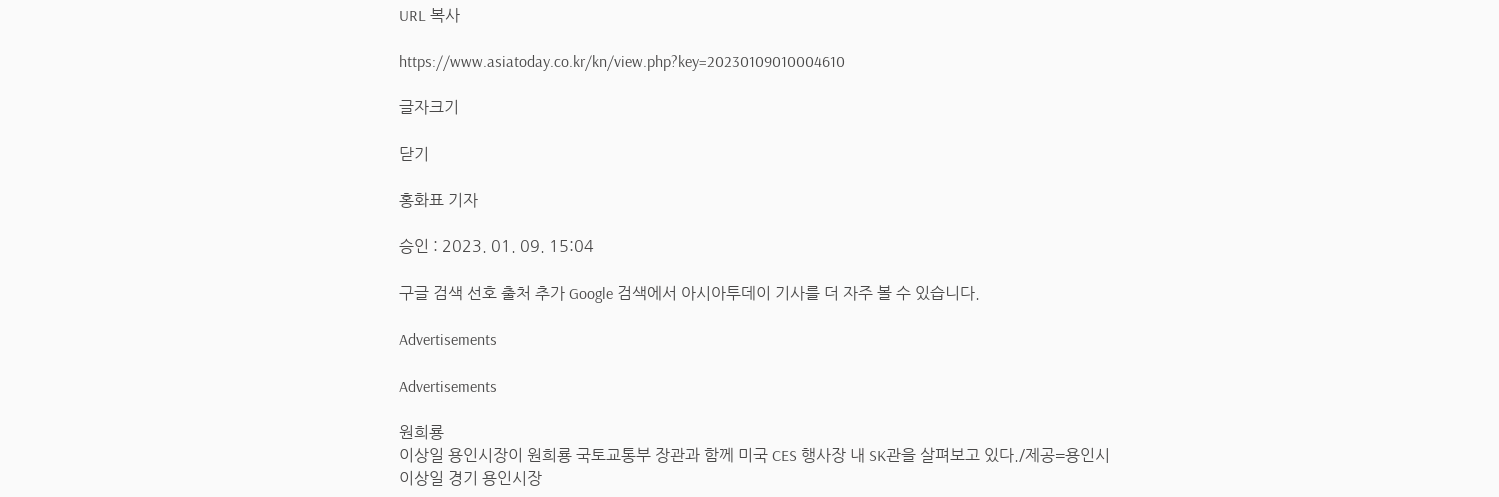URL 복사

https://www.asiatoday.co.kr/kn/view.php?key=20230109010004610

글자크기

닫기

홍화표 기자

승인 : 2023. 01. 09. 15:04

구글 검색 선호 출처 추가 Google 검색에서 아시아투데이 기사를 더 자주 볼 수 있습니다.

Advertisements

Advertisements

원희룡
이상일 용인시장이 원희룡 국토교통부 장관과 함께 미국 CES 행사장 내 SK관을 살펴보고 있다./제공=용인시
이상일 경기 용인시장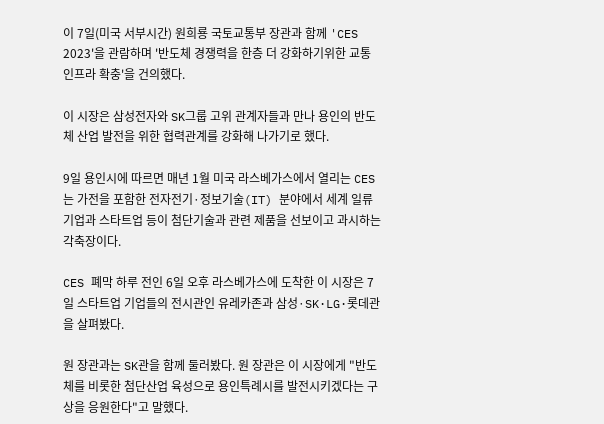이 7일(미국 서부시간) 원희룡 국토교통부 장관과 함께 'CES 2023'을 관람하며 '반도체 경쟁력을 한층 더 강화하기위한 교통 인프라 확충'을 건의했다.

이 시장은 삼성전자와 SK그룹 고위 관계자들과 만나 용인의 반도체 산업 발전을 위한 협력관계를 강화해 나가기로 했다.

9일 용인시에 따르면 매년 1월 미국 라스베가스에서 열리는 CES는 가전을 포함한 전자전기·정보기술(IT) 분야에서 세계 일류기업과 스타트업 등이 첨단기술과 관련 제품을 선보이고 과시하는 각축장이다.

CES 폐막 하루 전인 6일 오후 라스베가스에 도착한 이 시장은 7일 스타트업 기업들의 전시관인 유레카존과 삼성·SK·LG·롯데관을 살펴봤다.

원 장관과는 SK관을 함께 둘러봤다. 원 장관은 이 시장에게 "반도체를 비롯한 첨단산업 육성으로 용인특례시를 발전시키겠다는 구상을 응원한다"고 말했다.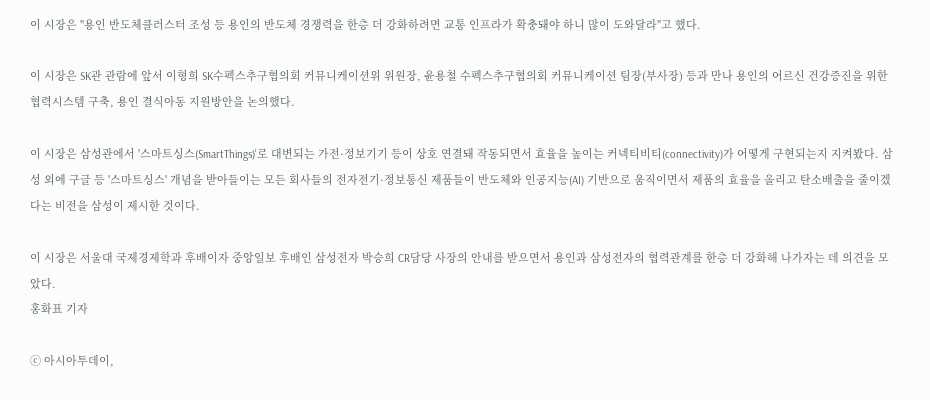이 시장은 "용인 반도체클러스터 조성 등 용인의 반도체 경쟁력을 한층 더 강화하려면 교통 인프라가 확충돼야 하니 많이 도와달라"고 했다.

이 시장은 SK관 관람에 앞서 이형희 SK수펙스추구협의회 커뮤니케이션위 위원장, 윤용철 수펙스추구협의회 커뮤니케이션 팀장(부사장) 등과 만나 용인의 어르신 건강증진을 위한 협력시스템 구축, 용인 결식아동 지원방안을 논의했다.

이 시장은 삼성관에서 '스마트싱스(SmartThings)'로 대변되는 가전·정보기기 등이 상호 연결돼 작동되면서 효율을 높이는 커넥티비티(connectivity)가 어떻게 구현되는지 지켜봤다. 삼성 외에 구글 등 '스마트싱스' 개념을 받아들이는 모든 회사들의 전자전기·정보통신 제품들이 반도체와 인공지능(AI) 기반으로 움직이면서 제품의 효율을 올리고 탄소배출을 줄이겠다는 비전을 삼성이 제시한 것이다.

이 시장은 서울대 국제경제학과 후배이자 중앙일보 후배인 삼성전자 박승희 CR담당 사장의 안내를 받으면서 용인과 삼성전자의 협력관계를 한층 더 강화해 나가자는 데 의견을 모았다.
홍화표 기자

ⓒ 아시아투데이,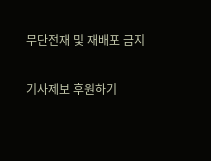무단전재 및 재배포 금지

기사제보 후원하기